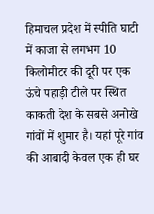हिमाचल प्रदेश में स्पीति घाटी में काजा से लगभग 10 किलोमीटर की दूरी पर एक ऊंचे पहाड़ी टीले पर स्थित काकती देश के सबसे अनोखे गांवों में शुमार है। यहां पूरे गांव की आबादी केवल एक ही घर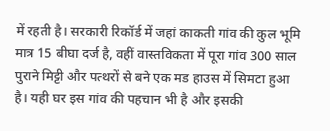में रहती है। सरकारी रिकॉर्ड में जहां काकती गांव की कुल भूमि मात्र 15 बीघा दर्ज है, वहीं वास्तविकता में पूरा गांव 300 साल पुराने मिट्टी और पत्थरों से बने एक मड हाउस में सिमटा हुआ है। यही घर इस गांव की पहचान भी है और इसकी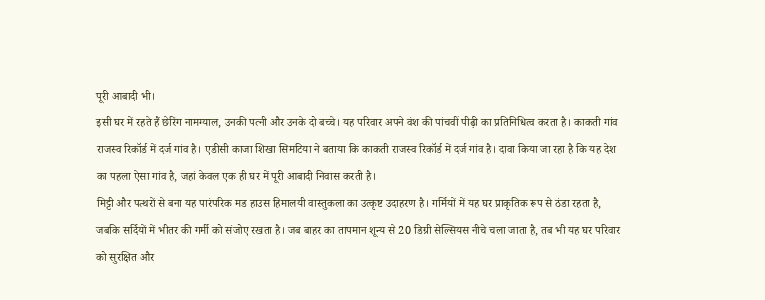पूरी आबादी भी।
इसी घर में रहते हैं छेरिंग नामग्याल, उनकी पत्नी और उनके दो बच्चे। यह परिवार अपने वंश की पांचवीं पीढ़ी का प्रतिनिधित्व करता है। काकती गांव राजस्व रिकॉर्ड में दर्ज गांव है। एडीसी काजा शिखा सिमटिया ने बताया कि काकती राजस्व रिकॉर्ड में दर्ज गांव है। दावा किया जा रहा है कि यह देश का पहला ऐसा गांव है, जहां केवल एक ही घर में पूरी आबादी निवास करती है।
मिट्टी और पत्थरों से बना यह पारंपरिक मड हाउस हिमालयी वास्तुकला का उत्कृष्ट उदाहरण है। गर्मियों में यह घर प्राकृतिक रूप से ठंडा रहता है, जबकि सर्दियों में भीतर की गर्मी को संजोए रखता है। जब बाहर का तापमान शून्य से 20 डिग्री सेल्सियस नीचे चला जाता है, तब भी यह घर परिवार को सुरक्षित और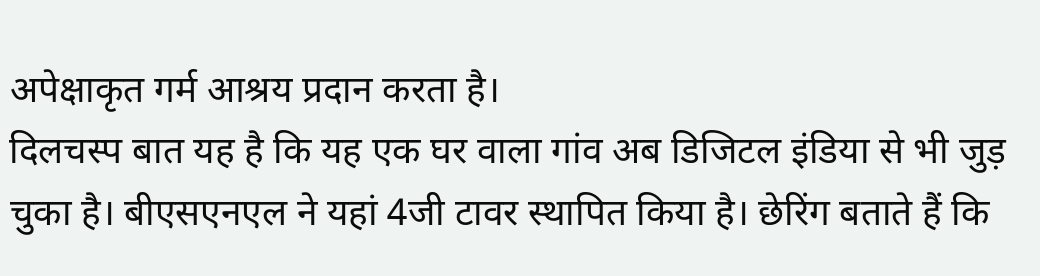अपेक्षाकृत गर्म आश्रय प्रदान करता है।
दिलचस्प बात यह है कि यह एक घर वाला गांव अब डिजिटल इंडिया से भी जुड़ चुका है। बीएसएनएल ने यहां 4जी टावर स्थापित किया है। छेरिंग बताते हैं कि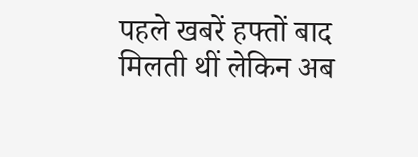पहले खबरें हफ्तों बाद मिलती थीं लेकिन अब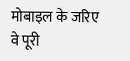मोबाइल के जरिए वे पूरी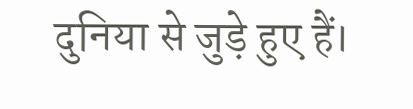दुनिया से जुड़े हुए हैं।